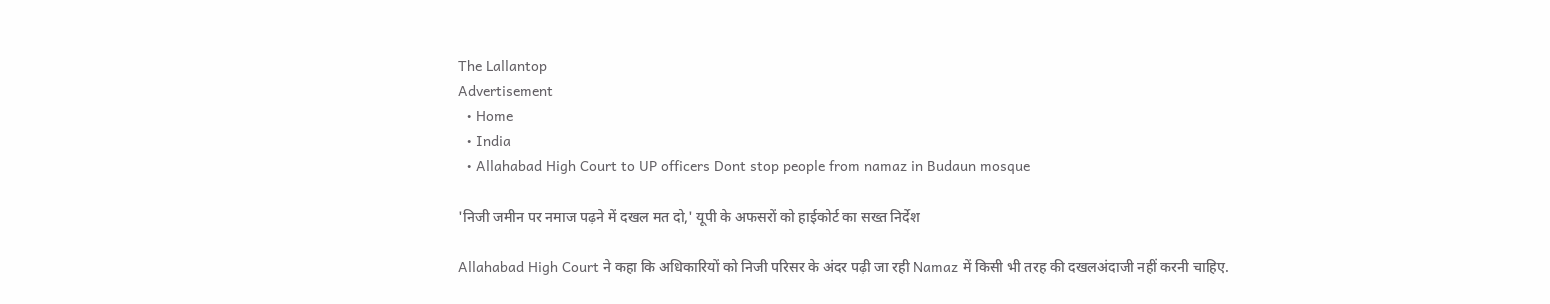The Lallantop
Advertisement
  • Home
  • India
  • Allahabad High Court to UP officers Dont stop people from namaz in Budaun mosque

'निजी जमीन पर नमाज पढ़ने में दखल मत दो,' यूपी के अफसरों को हाईकोर्ट का सख्त निर्देश

Allahabad High Court ने कहा कि अधिकारियों को निजी परिसर के अंदर पढ़ी जा रही Namaz में किसी भी तरह की दखलअंदाजी नहीं करनी चाहिए.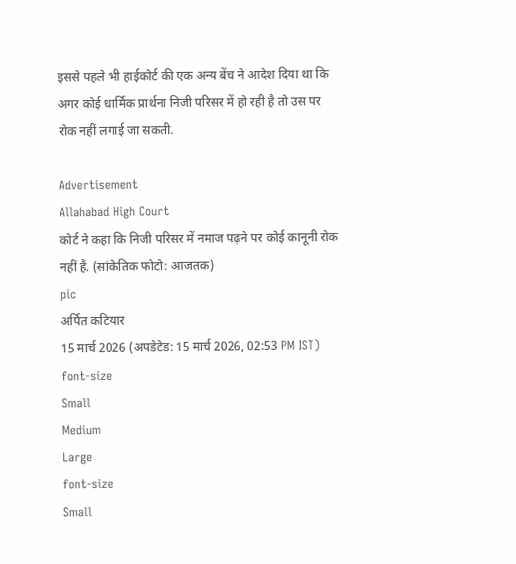इससे पहले भी हाईकोर्ट की एक अन्य बेंच ने आदेश दिया था कि अगर कोई धार्मिक प्रार्थना निजी परिसर में हो रही है तो उस पर रोक नहीं लगाई जा सकती.

Advertisement
Allahabad High Court
कोर्ट ने कहा कि निजी परिसर में नमाज पढ़ने पर कोई कानूनी रोक नहीं है. (सांकेतिक फोटो: आजतक)
pic
अर्पित कटियार
15 मार्च 2026 (अपडेटेड: 15 मार्च 2026, 02:53 PM IST)
font-size
Small
Medium
Large
font-size
Small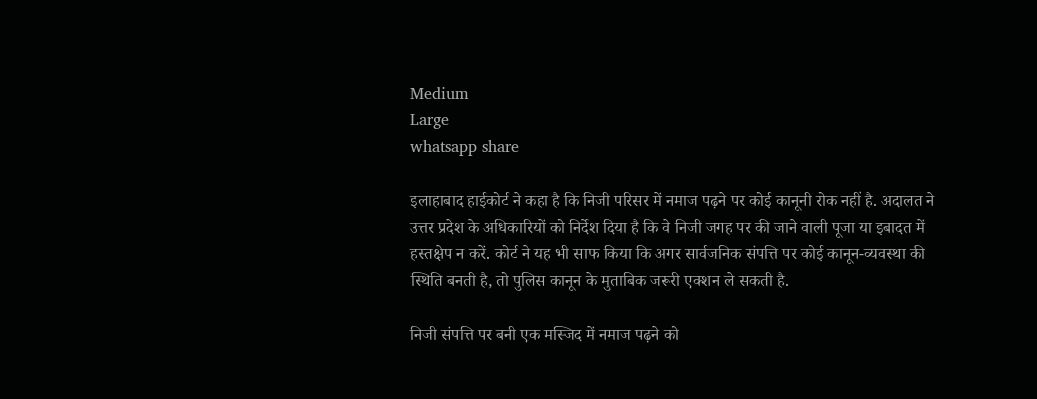Medium
Large
whatsapp share

इलाहाबाद हाईकोर्ट ने कहा है कि निजी परिसर में नमाज पढ़ने पर कोई कानूनी रोक नहीं है. अदालत ने उत्तर प्रदेश के अधिकारियों को निर्देश दिया है कि वे निजी जगह पर की जाने वाली पूजा या इबादत में हस्तक्षेप न करें. कोर्ट ने यह भी साफ किया कि अगर सार्वजनिक संपत्ति पर कोई कानून-व्यवस्था की स्थिति बनती है, तो पुलिस कानून के मुताबिक जरूरी एक्शन ले सकती है.

निजी संपत्ति पर बनी एक मस्जिद में नमाज पढ़ने को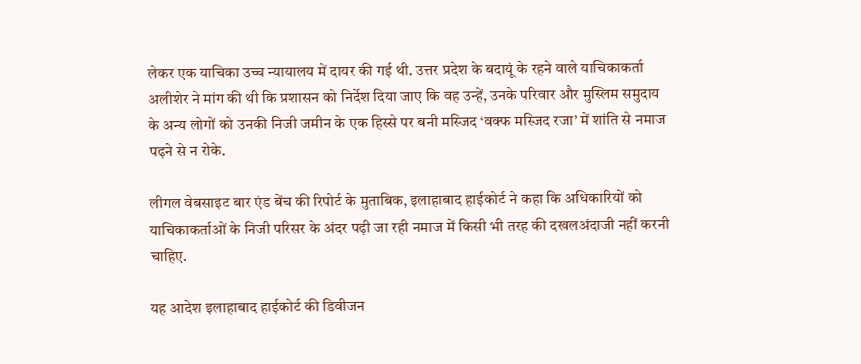लेकर एक याचिका उच्च न्यायालय में दायर की गई थी. उत्तर प्रदेश के बदायूं के रहने वाले याचिकाकर्ता अलीशेर ने मांग की थी कि प्रशासन को निर्देश दिया जाए कि वह उन्हें, उनके परिवार और मुस्लिम समुदाय के अन्य लोगों को उनकी निजी जमीन के एक हिस्से पर बनी मस्जिद ‘वक्फ मस्जिद रजा’ में शांति से नमाज पढ़ने से न रोके.

लीगल वेबसाइट बार एंड बेंच की रिपोर्ट के मुताबिक, इलाहाबाद हाईकोर्ट ने कहा कि अधिकारियों को याचिकाकर्ताओं के निजी परिसर के अंदर पढ़ी जा रही नमाज में किसी भी तरह की दखलअंदाजी नहीं करनी चाहिए.

यह आदेश इलाहाबाद हाईकोर्ट की डिवीजन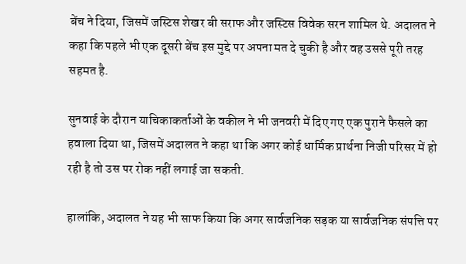बेंच ने दिया, जिसमें जस्टिस शेखर बी सराफ और जस्टिस विवेक सरन शामिल थे. अदालत ने कहा कि पहले भी एक दूसरी बेंच इस मुद्दे पर अपना मत दे चुकी है और वह उससे पूरी तरह सहमत है.

सुनवाई के दौरान याचिकाकर्ताओं के वकील ने भी जनवरी में दिए गए एक पुराने फैसले का हवाला दिया था, जिसमें अदालत ने कहा था कि अगर कोई धार्मिक प्रार्थना निजी परिसर में हो रही है तो उस पर रोक नहीं लगाई जा सकती.

हालांकि, अदालत ने यह भी साफ किया कि अगर सार्वजनिक सड़क या सार्वजनिक संपत्ति पर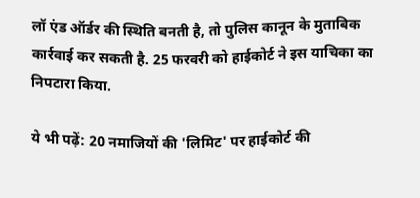लॉ एंड ऑर्डर की स्थिति बनती है, तो पुलिस कानून के मुताबिक कार्रवाई कर सकती है. 25 फरवरी को हाईकोर्ट ने इस याचिका का निपटारा किया.

ये भी पढ़ें: 20 नमाजियों की 'लिमिट' पर हाईकोर्ट की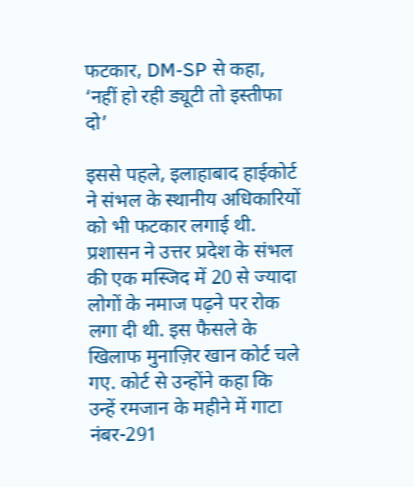फटकार, DM-SP से कहा, ‘नहीं हो रही ड्यूटी तो इस्तीफा दो’

इससे पहले, इलाहाबाद हाईकोर्ट ने संभल के स्थानीय अधिकारियों को भी फटकार लगाई थी. प्रशासन ने उत्तर प्रदेश के संभल की एक मस्जिद में 20 से ज्यादा लोगों के नमाज पढ़ने पर रोक लगा दी थी. इस फैसले के खिलाफ मुनाज़िर खान कोर्ट चले गए. कोर्ट से उन्होंने कहा कि उन्हें रमजान के महीने में गाटा नंबर-291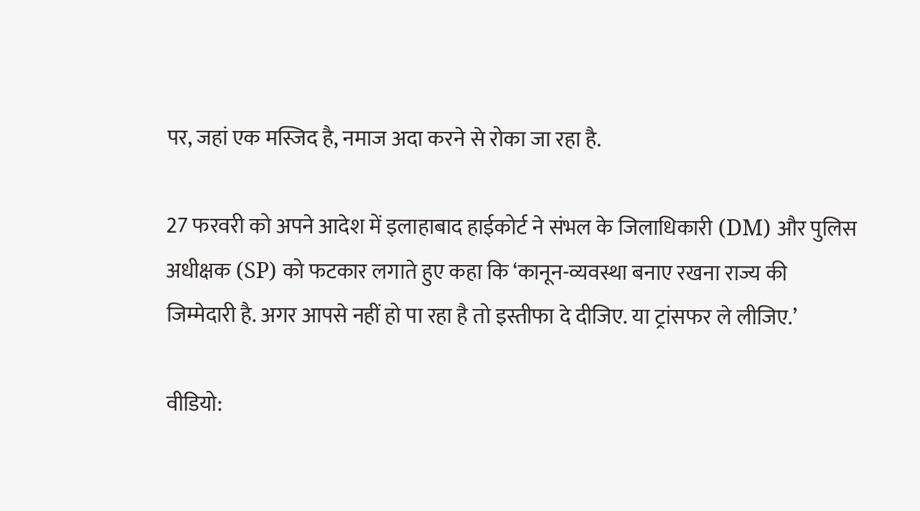पर, जहां एक मस्जिद है, नमाज अदा करने से रोका जा रहा है.

27 फरवरी को अपने आदेश में इलाहाबाद हाईकोर्ट ने संभल के जिलाधिकारी (DM) और पुलिस अधीक्षक (SP) को फटकार लगाते हुए कहा कि ‘कानून-व्यवस्था बनाए रखना राज्य की जिम्मेदारी है. अगर आपसे नहीं हो पा रहा है तो इस्तीफा दे दीजिए. या ट्रांसफर ले लीजिए.’

वीडियो: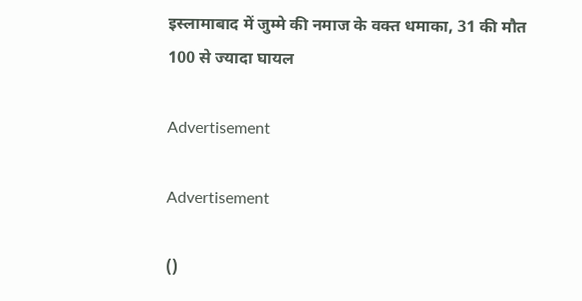इस्लामाबाद में जुम्मे की नमाज के वक्त धमाका, 31 की मौत 100 से ज्यादा घायल

Advertisement

Advertisement

()